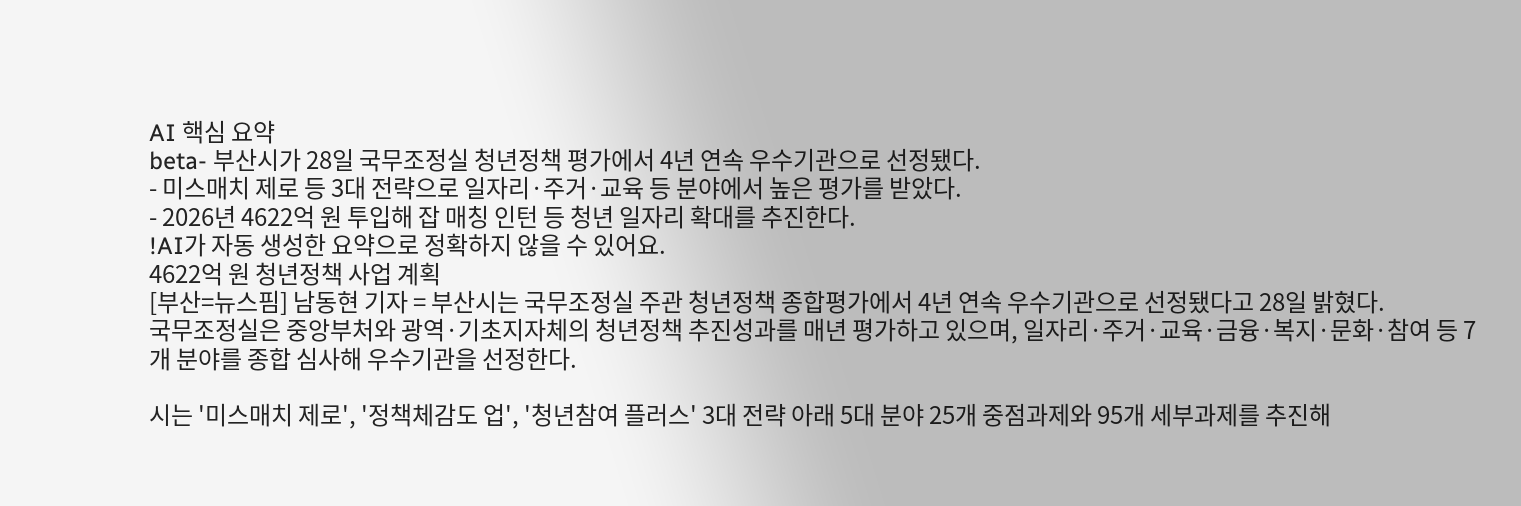AI 핵심 요약
beta- 부산시가 28일 국무조정실 청년정책 평가에서 4년 연속 우수기관으로 선정됐다.
- 미스매치 제로 등 3대 전략으로 일자리·주거·교육 등 분야에서 높은 평가를 받았다.
- 2026년 4622억 원 투입해 잡 매칭 인턴 등 청년 일자리 확대를 추진한다.
!AI가 자동 생성한 요약으로 정확하지 않을 수 있어요.
4622억 원 청년정책 사업 계획
[부산=뉴스핌] 남동현 기자 = 부산시는 국무조정실 주관 청년정책 종합평가에서 4년 연속 우수기관으로 선정됐다고 28일 밝혔다.
국무조정실은 중앙부처와 광역·기초지자체의 청년정책 추진성과를 매년 평가하고 있으며, 일자리·주거·교육·금융·복지·문화·참여 등 7개 분야를 종합 심사해 우수기관을 선정한다.

시는 '미스매치 제로', '정책체감도 업', '청년참여 플러스' 3대 전략 아래 5대 분야 25개 중점과제와 95개 세부과제를 추진해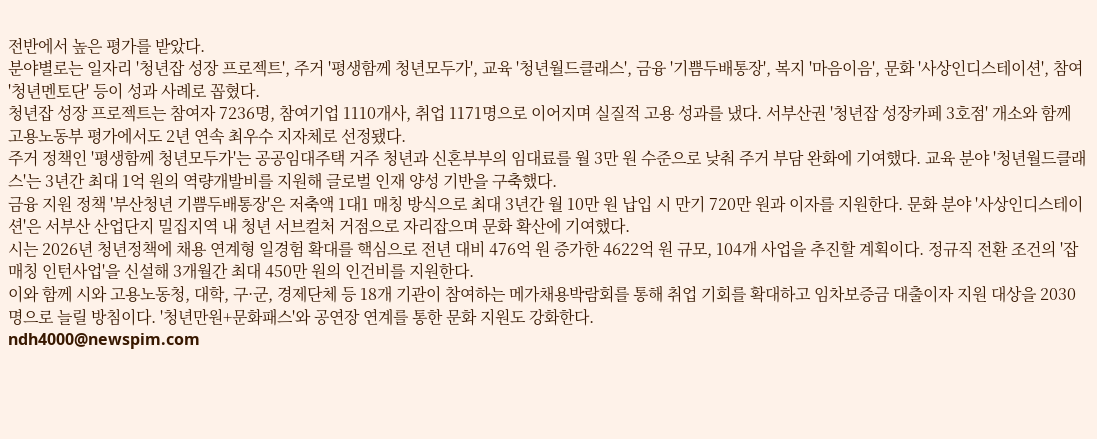전반에서 높은 평가를 받았다.
분야별로는 일자리 '청년잡 성장 프로젝트', 주거 '평생함께 청년모두가', 교육 '청년월드클래스', 금융 '기쁨두배통장', 복지 '마음이음', 문화 '사상인디스테이션', 참여 '청년멘토단' 등이 성과 사례로 꼽혔다.
청년잡 성장 프로젝트는 참여자 7236명, 참여기업 1110개사, 취업 1171명으로 이어지며 실질적 고용 성과를 냈다. 서부산권 '청년잡 성장카페 3호점' 개소와 함께 고용노동부 평가에서도 2년 연속 최우수 지자체로 선정됐다.
주거 정책인 '평생함께 청년모두가'는 공공임대주택 거주 청년과 신혼부부의 임대료를 월 3만 원 수준으로 낮춰 주거 부담 완화에 기여했다. 교육 분야 '청년월드클래스'는 3년간 최대 1억 원의 역량개발비를 지원해 글로벌 인재 양성 기반을 구축했다.
금융 지원 정책 '부산청년 기쁨두배통장'은 저축액 1대1 매칭 방식으로 최대 3년간 월 10만 원 납입 시 만기 720만 원과 이자를 지원한다. 문화 분야 '사상인디스테이션'은 서부산 산업단지 밀집지역 내 청년 서브컬처 거점으로 자리잡으며 문화 확산에 기여했다.
시는 2026년 청년정책에 채용 연계형 일경험 확대를 핵심으로 전년 대비 476억 원 증가한 4622억 원 규모, 104개 사업을 추진할 계획이다. 정규직 전환 조건의 '잡 매칭 인턴사업'을 신설해 3개월간 최대 450만 원의 인건비를 지원한다.
이와 함께 시와 고용노동청, 대학, 구·군, 경제단체 등 18개 기관이 참여하는 메가채용박람회를 통해 취업 기회를 확대하고 임차보증금 대출이자 지원 대상을 2030명으로 늘릴 방침이다. '청년만원+문화패스'와 공연장 연계를 통한 문화 지원도 강화한다.
ndh4000@newspim.com